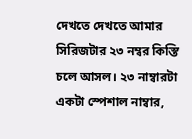দেখতে দেখতে আমার সিরিজটার ২৩ নম্বর কিস্তি চলে আসল। ২৩ নাম্বারটা একটা স্পেশাল নাম্বার,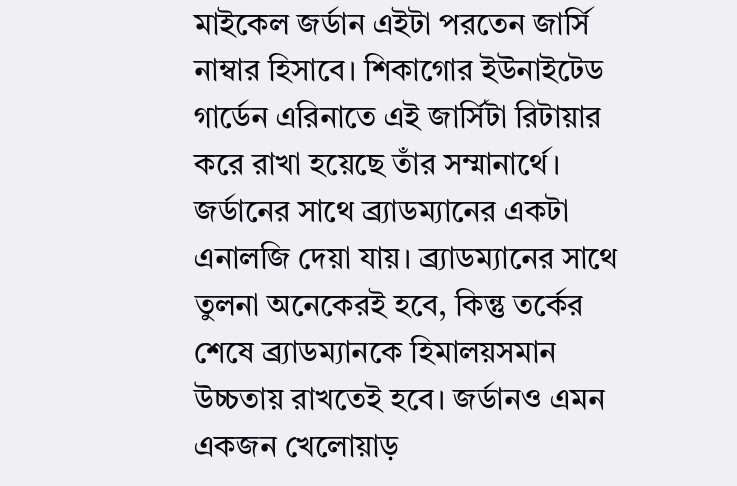মাইকেল জর্ডান এইটা পরতেন জার্সি নাম্বার হিসাবে। শিকাগোর ইউনাইটেড গার্ডেন এরিনাতে এই জার্সিটা রিটায়ার করে রাখা হয়েছে তাঁর সম্মানার্থে। জর্ডানের সাথে ব্র্যাডম্যানের একটা এনালজি দেয়া যায়। ব্র্যাডম্যানের সাথে তুলনা অনেকেরই হবে, কিন্তু তর্কের শেষে ব্র্যাডম্যানকে হিমালয়সমান উচ্চতায় রাখতেই হবে। জর্ডানও এমন একজন খেলোয়াড়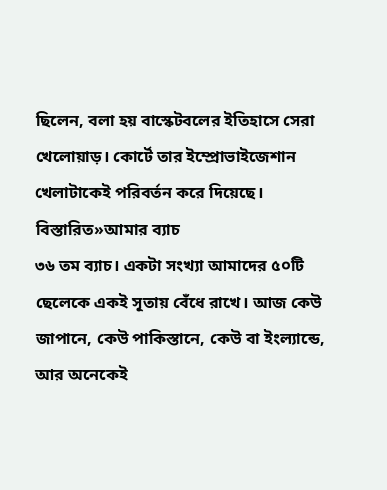ছিলেন, বলা হয় বাস্কেটবলের ইতিহাসে সেরা খেলোয়াড়। কোর্টে তার ইম্প্রোভাইজেশান খেলাটাকেই পরিবর্তন করে দিয়েছে।
বিস্তারিত»আমার ব্যাচ
৩৬ তম ব্যাচ। একটা সংখ্যা আমাদের ৫০টি ছেলেকে একই সূতায় বেঁধে রাখে। আজ কেউ জাপানে, কেউ পাকিস্তানে, কেউ বা ইংল্যান্ডে, আর অনেকেই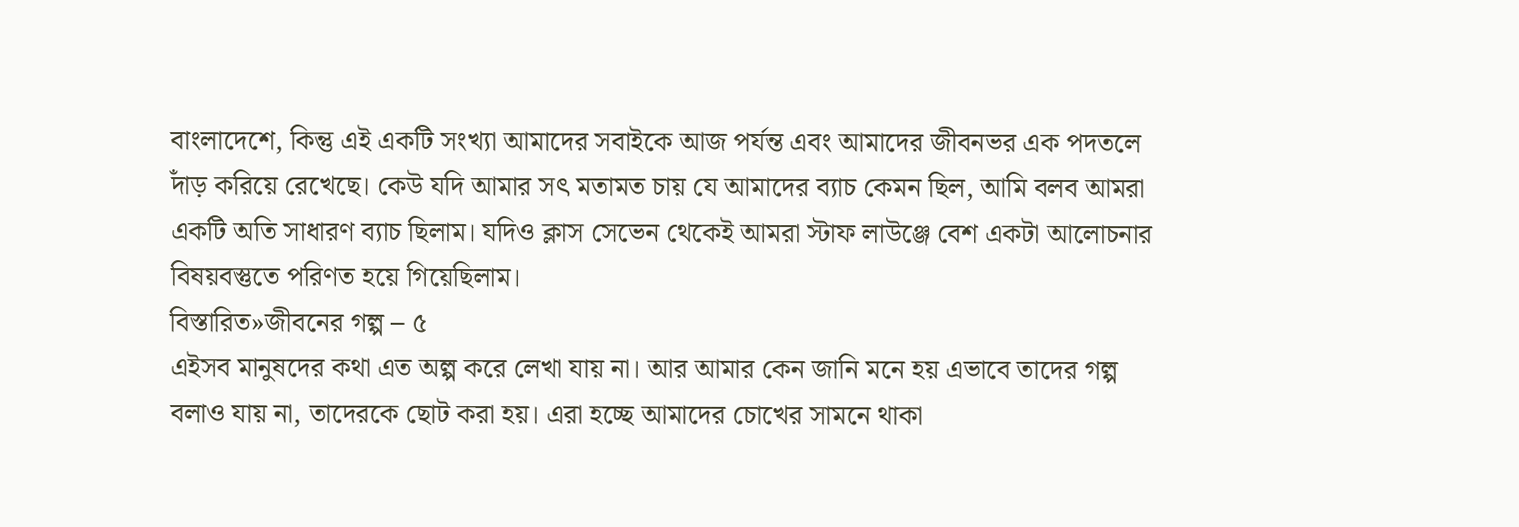বাংলাদেশে, কিন্তু এই একটি সংখ্যা আমাদের সবাইকে আজ পর্যন্ত এবং আমাদের জীবনভর এক পদতলে দাঁড় করিয়ে রেখেছে। কেউ যদি আমার সৎ মতামত চায় যে আমাদের ব্যাচ কেমন ছিল, আমি বলব আমরা একটি অতি সাধারণ ব্যাচ ছিলাম। যদিও ক্লাস সেভেন থেকেই আমরা স্টাফ লাউঞ্জে বেশ একটা আলোচনার বিষয়বস্তুতে পরিণত হয়ে গিয়েছিলাম।
বিস্তারিত»জীবনের গল্প – ৫
এইসব মানুষদের কথা এত অল্প করে লেখা যায় না। আর আমার কেন জানি মনে হয় এভাবে তাদের গল্প বলাও যায় না, তাদেরকে ছোট করা হয়। এরা হচ্ছে আমাদের চোখের সামনে থাকা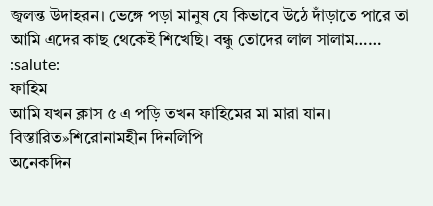জ্বলন্ত উদাহরন। ভেঙ্গে পড়া মানুষ যে কিভাবে উঠে দাঁড়াতে পারে তা আমি এদের কাছ থেকেই শিখেছি। বন্ধু তোদের লাল সালাম…… :salute:
ফাহিম
আমি যখন ক্লাস ৫ এ পড়ি তখন ফাহিমের মা মারা যান।
বিস্তারিত»শিরোনামহীন দিনলিপি
অনেকদিন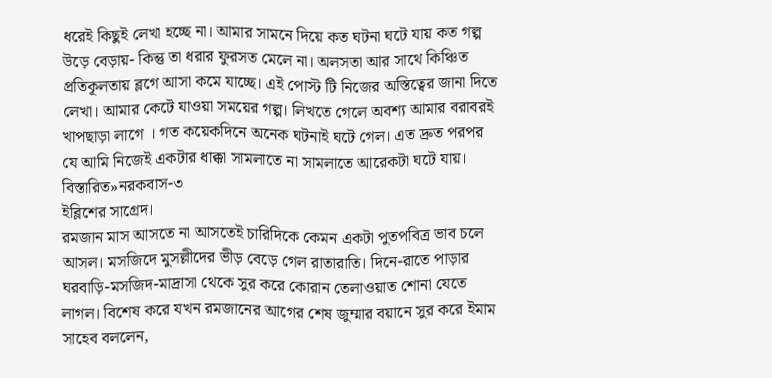ধরেই কিছুই লেখা হচ্ছে না। আমার সামনে দিয়ে কত ঘটনা ঘটে যায় কত গল্প উড়ে বেড়ায়- কিন্তু তা ধরার ফুরসত মেলে না। অলসতা আর সাথে কিঞ্চিত প্রতিকূলতায় ব্লগে আসা কমে যাচ্ছে। এই পোস্ট টি নিজের অস্তিত্বের জানা দিতে লেখা। আমার কেটে যাওয়া সময়ের গল্প। লিখতে গেলে অবশ্য আমার বরাবরই খাপছাড়া লাগে । গত কয়েকদিনে অনেক ঘটনাই ঘটে গেল। এত দ্রুত পরপর যে আমি নিজেই একটার ধাক্কা সামলাতে না সামলাতে আরেকটা ঘটে যায়।
বিস্তারিত»নরকবাস-৩
ইব্লিশের সাগ্রেদ।
রমজান মাস আসতে না আসতেই চারিদিকে কেমন একটা পুতপবিত্র ভাব চলে আসল। মসজিদে মুসল্লীদের ভীড় বেড়ে গেল রাতারাতি। দিনে-রাতে পাড়ার ঘরবাড়ি-মসজিদ-মাদ্রাসা থেকে সুর করে কোরান তেলাওয়াত শোনা যেতে লাগল। বিশেষ করে যখন রমজানের আগের শেষ জুম্মার বয়ানে সুর করে ইমাম সাহেব বললেন,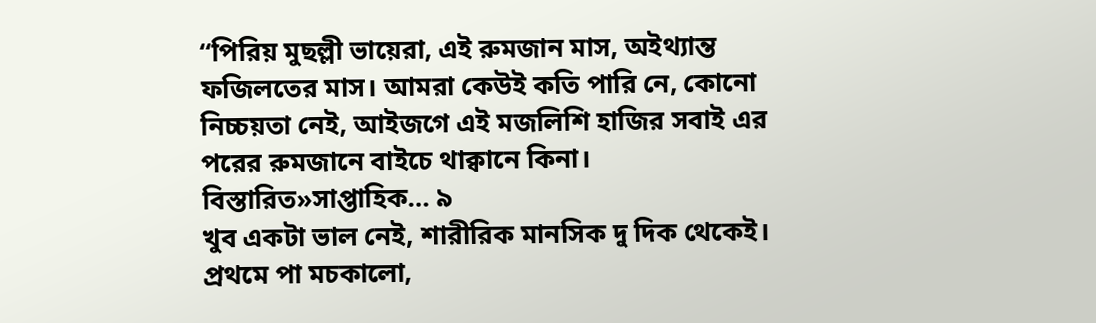“পিরিয় মুছল্লী ভায়েরা, এই রুমজান মাস, অইথ্যান্ত ফজিলতের মাস। আমরা কেউই কতি পারি নে, কোনো নিচ্চয়তা নেই, আইজগে এই মজলিশি হাজির সবাই এর পরের রুমজানে বাইচে থাক্বানে কিনা।
বিস্তারিত»সাপ্তাহিক… ৯
খুব একটা ভাল নেই, শারীরিক মানসিক দু দিক থেকেই। প্রথমে পা মচকালো,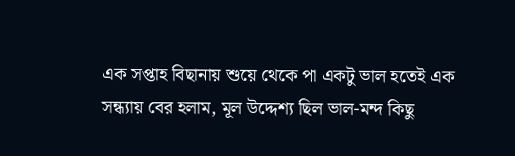এক সপ্তাহ বিছানায় শুয়ে থেকে পা একটু ভাল হতেই এক সন্ধ্যায় বের হলাম, মূল উদ্দেশ্য ছিল ভাল-মন্দ কিছু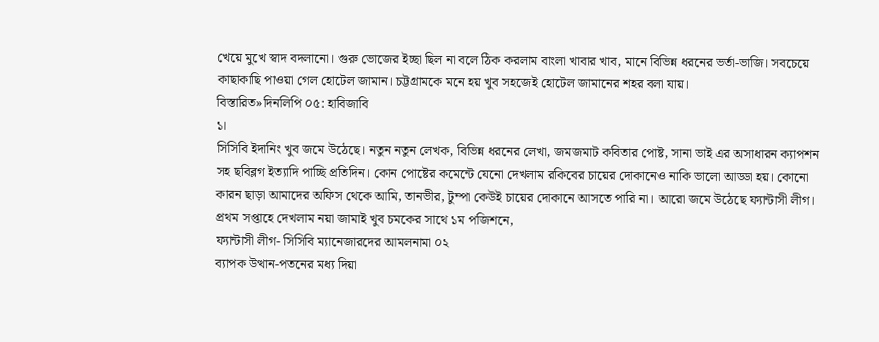খেয়ে মুখে স্বাদ বদলানো। গুরু ভোজের ইচ্ছা ছিল না বলে ঠিক করলাম বাংলা খাবার খাব, মানে বিভিন্ন ধরনের ভর্তা-ভাজি। সবচেয়ে কাছাকাছি পাওয়া গেল হোটেল জামান। চট্টগ্রামকে মনে হয় খুব সহজেই হোটেল জামানের শহর বলা যায়।
বিস্তারিত»দিনলিপি ০৫: হাবিজাবি
১।
সিসিবি ইদানিং খুব জমে উঠেছে। নতুন নতুন লেখক, বিভিন্ন ধরনের লেখা, জমজমাট কবিতার পোষ্ট, সানা ভাই এর অসাধারন ক্যাপশন সহ ছবিব্লগ ইত্যাদি পাচ্ছি প্রতিদিন। কোন পোষ্টের কমেন্টে যেনো দেখলাম রকিবের চায়ের দোকানেও নাকি ভালো আড্ডা হয়। কোনো কারন ছাড়া আমাদের অফিস থেকে আমি, তানভীর, টুম্পা কেউই চায়ের দোকানে আসতে পারি না। আরো জমে উঠেছে ফ্যান্টাসী লীগ। প্রথম সপ্তাহে দেখলাম নয়া জামাই খুব চমকের সাথে ১ম পজিশনে,
ফ্যান্টাসী লীগ- সিসিবি ম্যানেজারদের আমলনামা ০২
ব্যাপক উত্থান-পতনের মধ্য দিয়া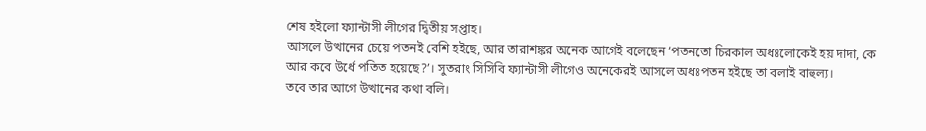শেষ হইলো ফ্যান্টাসী লীগের দ্বিতীয় সপ্তাহ।
আসলে উত্থানের চেয়ে পতনই বেশি হইছে, আর তারাশঙ্কর অনেক আগেই বলেছেন ‘পতনতো চিরকাল অধঃলোকেই হয় দাদা, কে আর কবে উর্ধে পতিত হয়েছে?’। সুতরাং সিসিবি ফ্যান্টাসী লীগেও অনেকেরই আসলে অধঃপতন হইছে তা বলাই বাহুল্য।
তবে তার আগে উত্থানের কথা বলি।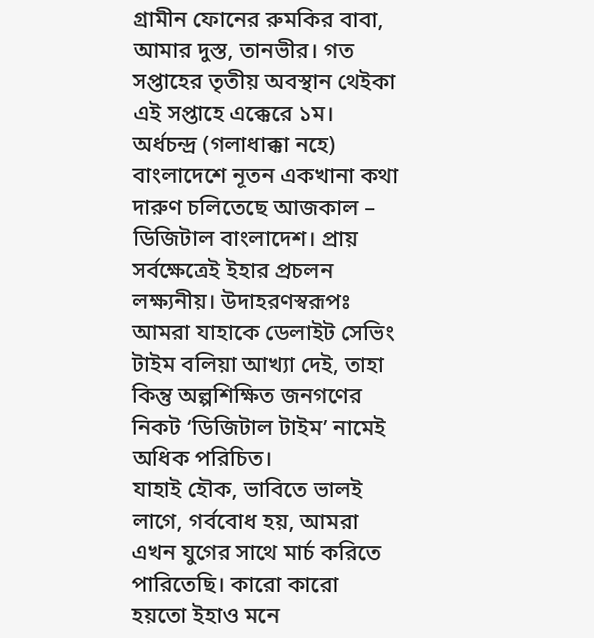গ্রামীন ফোনের রুমকির বাবা, আমার দুস্ত, তানভীর। গত সপ্তাহের তৃতীয় অবস্থান থেইকা এই সপ্তাহে এক্কেরে ১ম।
অর্ধচন্দ্র (গলাধাক্কা নহে)
বাংলাদেশে নূতন একখানা কথা দারুণ চলিতেছে আজকাল – ডিজিটাল বাংলাদেশ। প্রায় সর্বক্ষেত্রেই ইহার প্রচলন লক্ষ্যনীয়। উদাহরণস্বরূপঃ আমরা যাহাকে ডেলাইট সেভিং টাইম বলিয়া আখ্যা দেই, তাহা কিন্তু অল্পশিক্ষিত জনগণের নিকট ‘ডিজিটাল টাইম’ নামেই অধিক পরিচিত।
যাহাই হৌক, ভাবিতে ভালই লাগে, গর্ববোধ হয়, আমরা এখন যুগের সাথে মার্চ করিতে পারিতেছি। কারো কারো হয়তো ইহাও মনে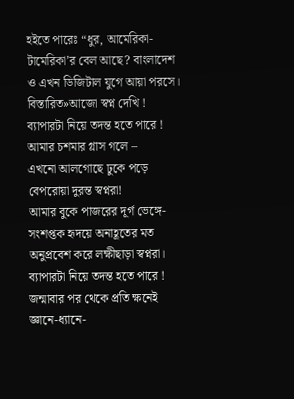হইতে পারেঃ “ধুর, আমেরিকা-টামেরিকা’র বেল আছে? বাংলাদেশ ও এখন ডিজিটাল যুগে আয়া পরসে।
বিস্তারিত»আজো স্বপ্ন দেখি !
ব্যাপারটা নিয়ে তদন্ত হতে পারে !
আমার চশমার গ্লাস গলে –
এখনো আলগোছে ঢুকে পড়ে
বেপরোয়া দুরন্ত স্বপ্নরা!
আমার বুকে পাজরের দূর্গ ভেঙ্গে-
সংশপ্তক হৃদয়ে অনাহূতের মত
অনুপ্রবেশ করে লক্ষীছাড়া স্বপ্নরা।
ব্যাপারটা নিয়ে তদন্ত হতে পারে !
জন্মাবার পর থেকে প্রতি ক্ষনেই
জ্ঞানে-ধ্যানে-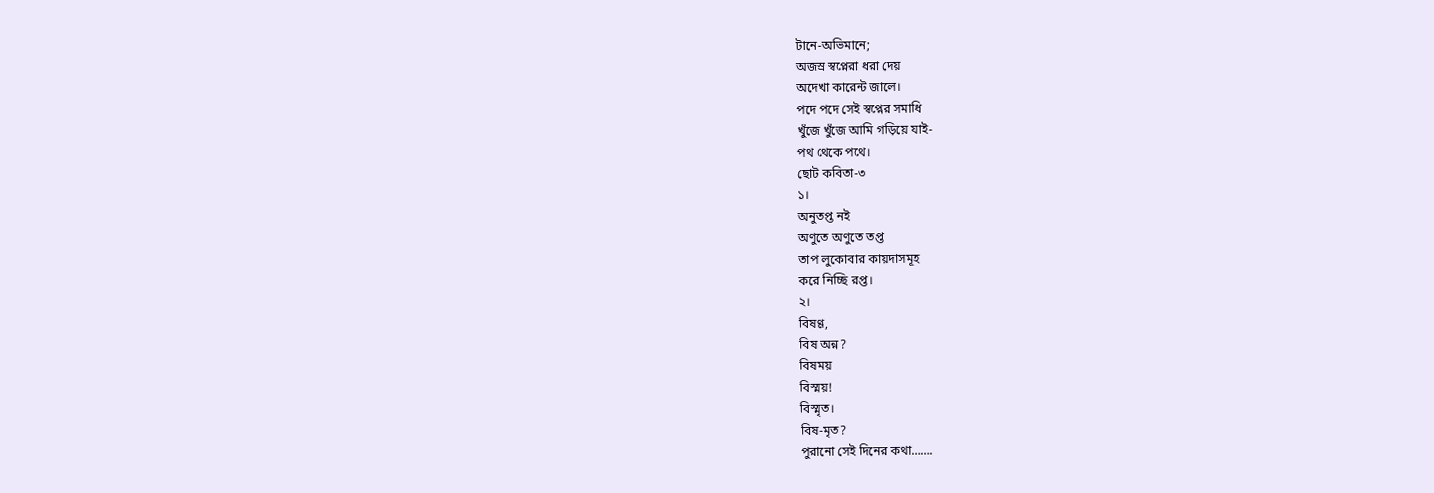টানে-অভিমানে;
অজস্র স্বপ্নেরা ধরা দেয়
অদেখা কারেন্ট জালে।
পদে পদে সেই স্বপ্নের সমাধি
খুঁজে খুঁজে আমি গড়িয়ে যাই-
পথ থেকে পথে।
ছোট কবিতা-৩
১।
অনুতপ্ত নই
অণুতে অণুতে তপ্ত
তাপ লুকোবার কায়দাসমূহ
করে নিচ্ছি রপ্ত।
২।
বিষণ্ণ,
বিষ অন্ন?
বিষময়
বিস্ময়!
বিস্মৃত।
বিষ-মৃত?
পুরানো সেই দিনের কথা…….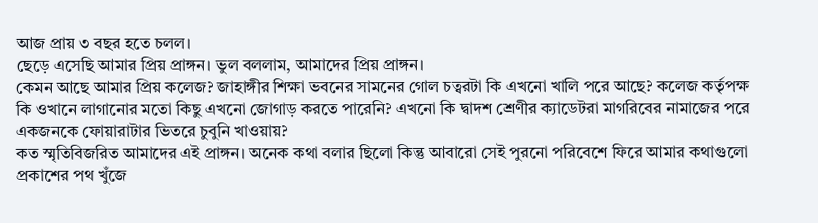আজ প্রায় ৩ বছর হতে চলল।
ছেড়ে এসেছি আমার প্রিয় প্রাঙ্গন। ভুল বললাম, আমাদের প্রিয় প্রাঙ্গন।
কেমন আছে আমার প্রিয় কলেজ? জাহাঙ্গীর শিক্ষা ভবনের সামনের গোল চত্বরটা কি এখনো খালি পরে আছে? কলেজ কর্তৃপক্ষ কি ওখানে লাগানোর মতো কিছু এখনো জোগাড় করতে পারেনি? এখনো কি দ্বাদশ শ্রেণীর ক্যাডেটরা মাগরিবের নামাজের পরে একজনকে ফোয়ারাটার ভিতরে চুবুনি খাওয়ায়?
কত স্মৃতিবিজরিত আমাদের এই প্রাঙ্গন। অনেক কথা বলার ছিলো কিন্তু আবারো সেই পুরনো পরিবেশে ফিরে আমার কথাগুলো প্রকাশের পথ খুঁজে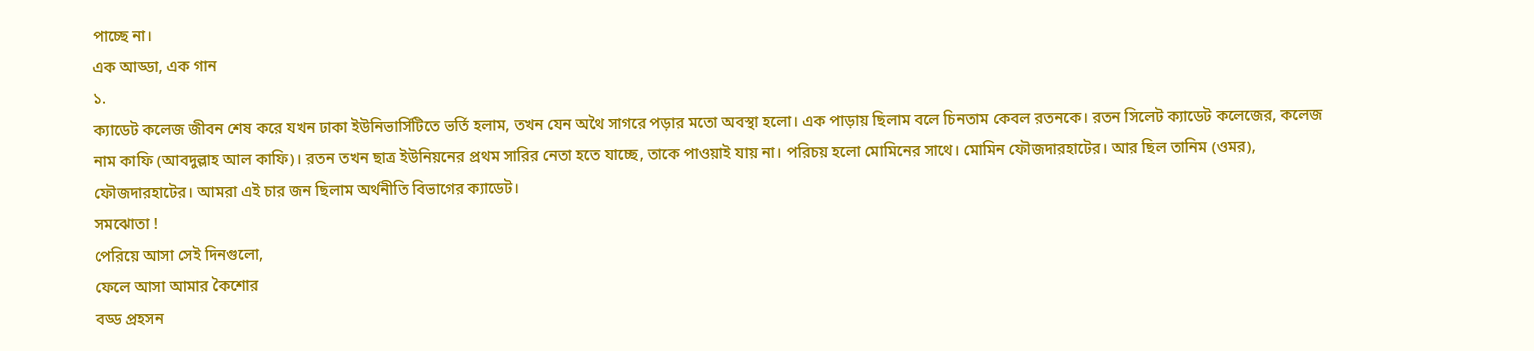পাচ্ছে না।
এক আড্ডা, এক গান
১.
ক্যাডেট কলেজ জীবন শেষ করে যখন ঢাকা ইউনিভার্সিটিতে ভর্তি হলাম, তখন যেন অথৈ সাগরে পড়ার মতো অবস্থা হলো। এক পাড়ায় ছিলাম বলে চিনতাম কেবল রতনকে। রতন সিলেট ক্যাডেট কলেজের, কলেজ নাম কাফি (আবদুল্লাহ আল কাফি)। রতন তখন ছাত্র ইউনিয়নের প্রথম সারির নেতা হতে যাচ্ছে, তাকে পাওয়াই যায় না। পরিচয় হলো মোমিনের সাথে। মোমিন ফৌজদারহাটের। আর ছিল তানিম (ওমর), ফৌজদারহাটের। আমরা এই চার জন ছিলাম অর্থনীতি বিভাগের ক্যাডেট।
সমঝোতা !
পেরিয়ে আসা সেই দিনগুলো,
ফেলে আসা আমার কৈশোর
বড্ড প্রহসন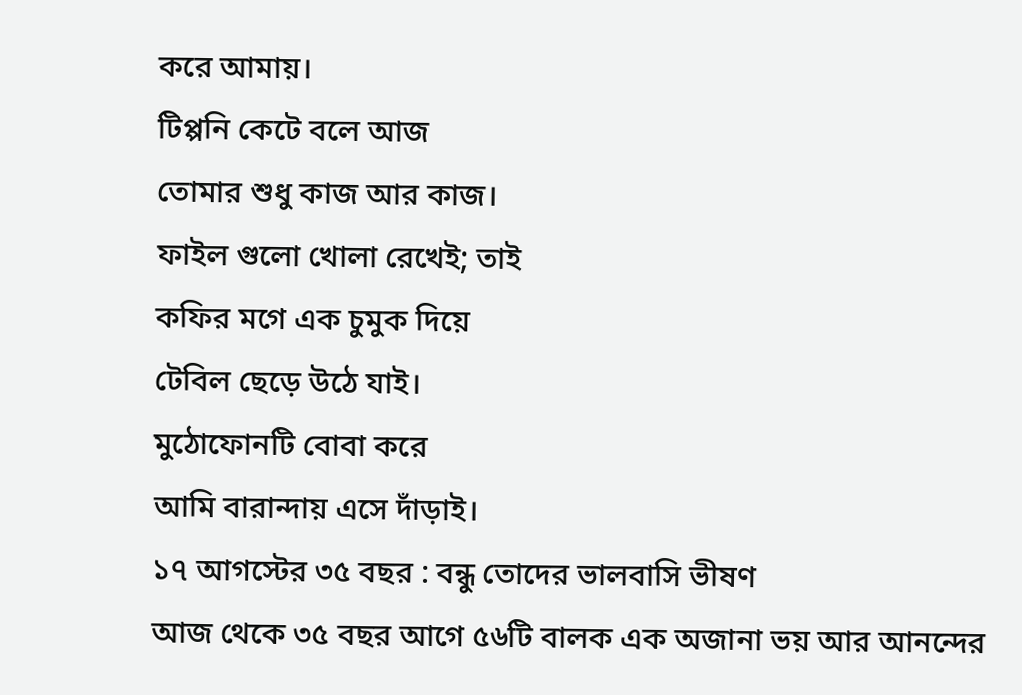করে আমায়।
টিপ্পনি কেটে বলে আজ
তোমার শুধু কাজ আর কাজ।
ফাইল গুলো খোলা রেখেই; তাই
কফির মগে এক চুমুক দিয়ে
টেবিল ছেড়ে উঠে যাই।
মুঠোফোনটি বোবা করে
আমি বারান্দায় এসে দাঁড়াই।
১৭ আগস্টের ৩৫ বছর : বন্ধু তোদের ভালবাসি ভীষণ
আজ থেকে ৩৫ বছর আগে ৫৬টি বালক এক অজানা ভয় আর আনন্দের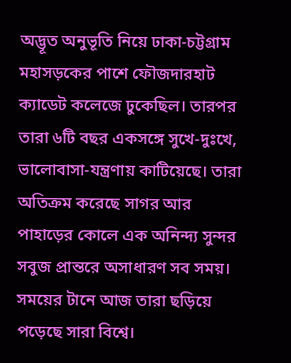অদ্ভূত অনুভূতি নিয়ে ঢাকা-চট্টগ্রাম মহাসড়কের পাশে ফৌজদারহাট ক্যাডেট কলেজে ঢুকেছিল। তারপর তারা ৬টি বছর একসঙ্গে সুখে-দুঃখে, ভালোবাসা-যন্ত্রণায় কাটিয়েছে। তারা অতিক্রম করেছে সাগর আর পাহাড়ের কোলে এক অনিন্দ্য সুন্দর সবুজ প্রান্তরে অসাধারণ সব সময়। সময়ের টানে আজ তারা ছড়িয়ে পড়েছে সারা বিশ্বে।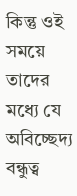কিন্তু ওই সময়ে তাদের মধ্যে যে অবিচ্ছেদ্য বন্ধুত্ব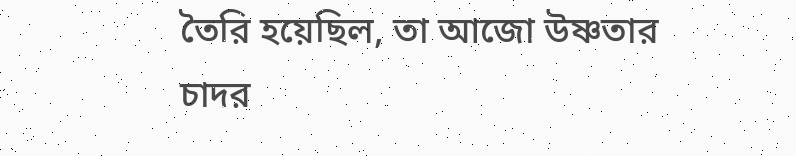তৈরি হয়েছিল, তা আজো উষ্ণতার চাদর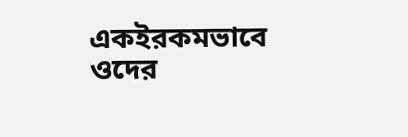একইরকমভাবে ওদের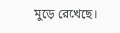মুড়ে রেখেছে।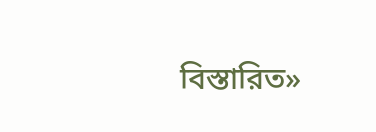বিস্তারিত»